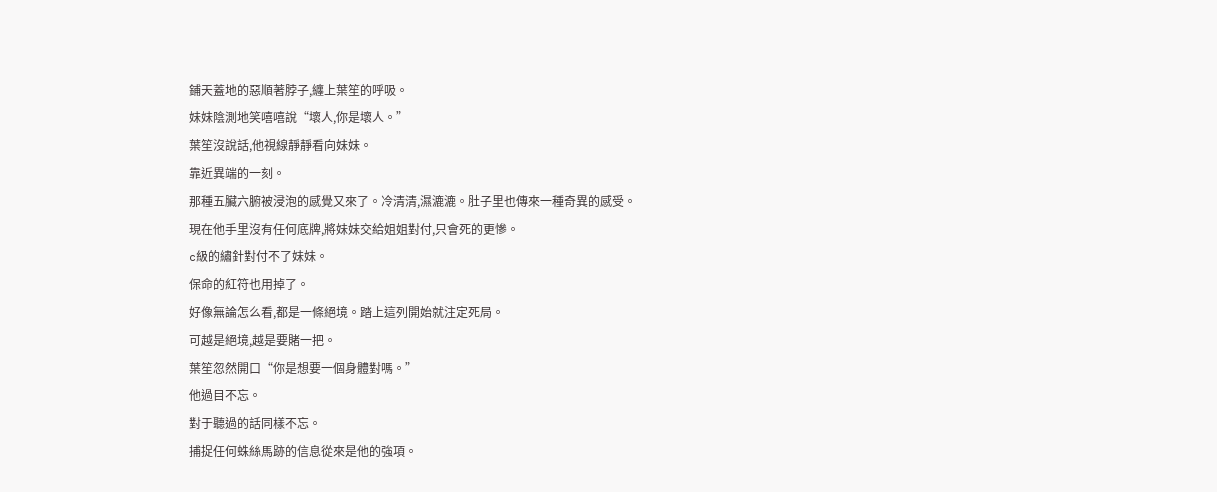鋪天蓋地的惡順著脖子,纏上葉笙的呼吸。
妹妹陰測地笑嘻嘻說“壞人,你是壞人。”
葉笙沒說話,他視線靜靜看向妹妹。
靠近異端的一刻。
那種五臟六腑被浸泡的感覺又來了。冷清清,濕漉漉。肚子里也傳來一種奇異的感受。
現在他手里沒有任何底牌,將妹妹交給姐姐對付,只會死的更慘。
c級的繡針對付不了妹妹。
保命的紅符也用掉了。
好像無論怎么看,都是一條絕境。踏上這列開始就注定死局。
可越是絕境,越是要賭一把。
葉笙忽然開口“你是想要一個身體對嗎。”
他過目不忘。
對于聽過的話同樣不忘。
捕捉任何蛛絲馬跡的信息從來是他的強項。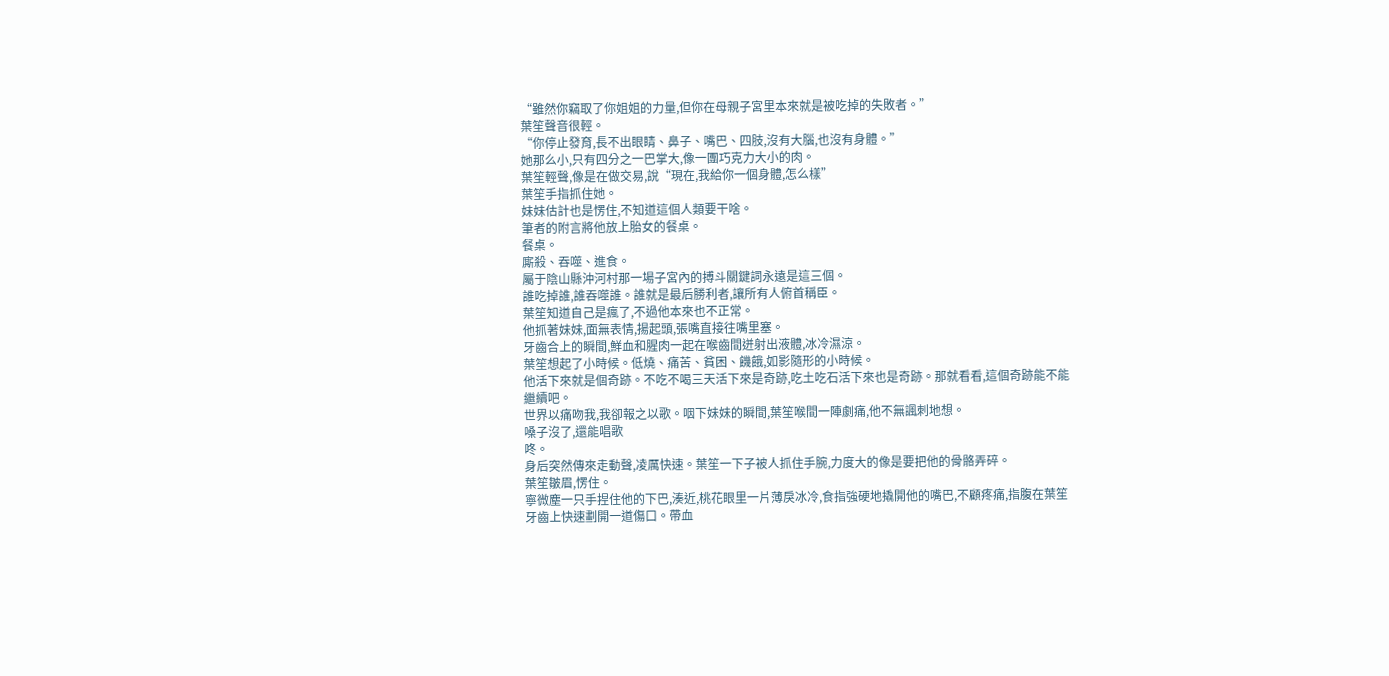“雖然你竊取了你姐姐的力量,但你在母親子宮里本來就是被吃掉的失敗者。”
葉笙聲音很輕。
“你停止發育,長不出眼睛、鼻子、嘴巴、四肢,沒有大腦,也沒有身體。”
她那么小,只有四分之一巴掌大,像一團巧克力大小的肉。
葉笙輕聲,像是在做交易,說“現在,我給你一個身體,怎么樣”
葉笙手指抓住她。
妹妹估計也是愣住,不知道這個人類要干啥。
筆者的附言將他放上胎女的餐桌。
餐桌。
廝殺、吞噬、進食。
屬于陰山縣沖河村那一場子宮內的搏斗關鍵詞永遠是這三個。
誰吃掉誰,誰吞噬誰。誰就是最后勝利者,讓所有人俯首稱臣。
葉笙知道自己是瘋了,不過他本來也不正常。
他抓著妹妹,面無表情,揚起頭,張嘴直接往嘴里塞。
牙齒合上的瞬間,鮮血和腥肉一起在喉齒間迸射出液體,冰冷濕涼。
葉笙想起了小時候。低燒、痛苦、貧困、饑餓,如影隨形的小時候。
他活下來就是個奇跡。不吃不喝三天活下來是奇跡,吃土吃石活下來也是奇跡。那就看看,這個奇跡能不能繼續吧。
世界以痛吻我,我卻報之以歌。咽下妹妹的瞬間,葉笙喉間一陣劇痛,他不無諷刺地想。
嗓子沒了,還能唱歌
咚。
身后突然傳來走動聲,凌厲快速。葉笙一下子被人抓住手腕,力度大的像是要把他的骨骼弄碎。
葉笙皺眉,愣住。
寧微塵一只手捏住他的下巴,湊近,桃花眼里一片薄戾冰冷,食指強硬地撬開他的嘴巴,不顧疼痛,指腹在葉笙牙齒上快速劃開一道傷口。帶血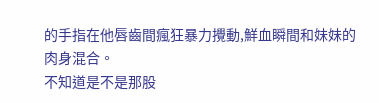的手指在他唇齒間瘋狂暴力攪動,鮮血瞬間和妹妹的肉身混合。
不知道是不是那股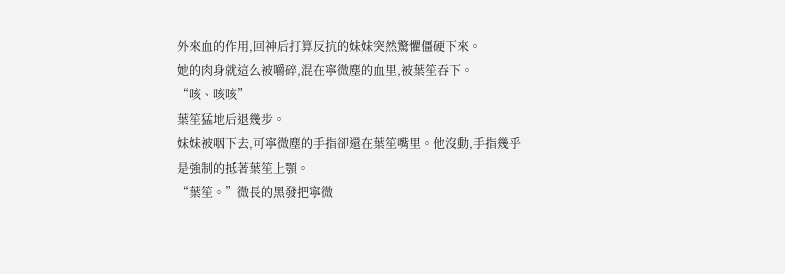外來血的作用,回神后打算反抗的妹妹突然驚懼僵硬下來。
她的肉身就這么被嚼碎,混在寧微塵的血里,被葉笙吞下。
“咳、咳咳”
葉笙猛地后退幾步。
妹妹被咽下去,可寧微塵的手指卻還在葉笙嘴里。他沒動,手指幾乎是強制的抵著葉笙上顎。
“葉笙。”微長的黑發把寧微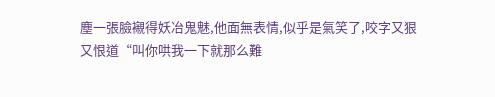塵一張臉襯得妖冶鬼魅,他面無表情,似乎是氣笑了,咬字又狠又恨道“叫你哄我一下就那么難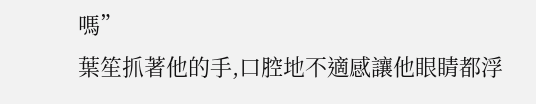嗎”
葉笙抓著他的手,口腔地不適感讓他眼睛都浮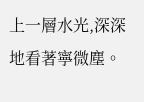上一層水光,深深地看著寧微塵。